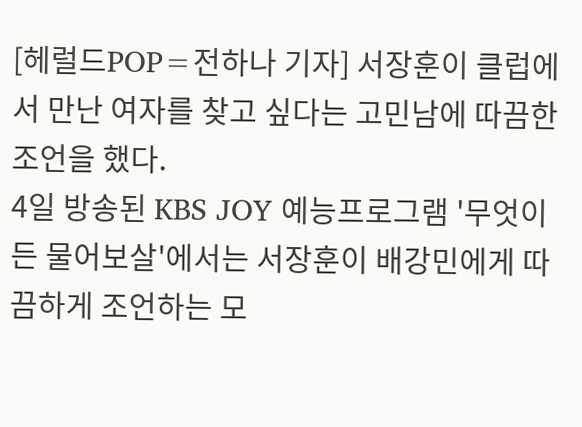[헤럴드POP=전하나 기자] 서장훈이 클럽에서 만난 여자를 찾고 싶다는 고민남에 따끔한 조언을 했다.
4일 방송된 KBS JOY 예능프로그램 '무엇이든 물어보살'에서는 서장훈이 배강민에게 따끔하게 조언하는 모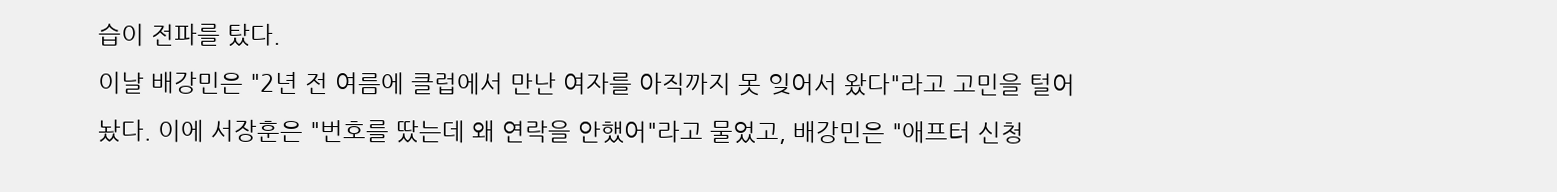습이 전파를 탔다.
이날 배강민은 "2년 전 여름에 클럽에서 만난 여자를 아직까지 못 잊어서 왔다"라고 고민을 털어놨다. 이에 서장훈은 "번호를 땄는데 왜 연락을 안했어"라고 물었고, 배강민은 "애프터 신청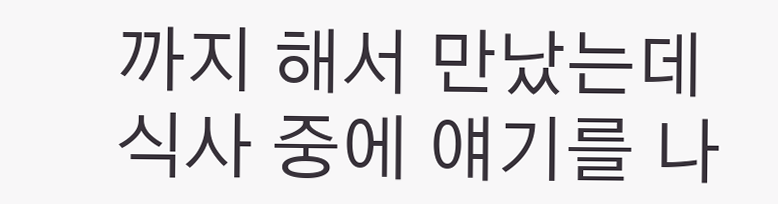까지 해서 만났는데 식사 중에 얘기를 나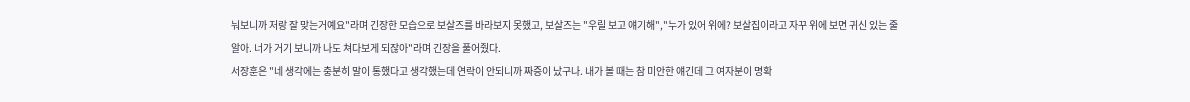눠보니까 저랑 잘 맞는거예요"라며 긴장한 모습으로 보살즈를 바라보지 못했고, 보살즈는 "우릴 보고 얘기해","누가 있어 위에? 보살집이라고 자꾸 위에 보면 귀신 있는 줄 알아. 너가 거기 보니까 나도 쳐다보게 되잖아"라며 긴장을 풀어줬다.
서장훈은 "네 생각에는 충분히 말이 통했다고 생각했는데 연락이 안되니까 짜증이 났구나. 내가 볼 때는 참 미안한 얘긴데 그 여자분이 명확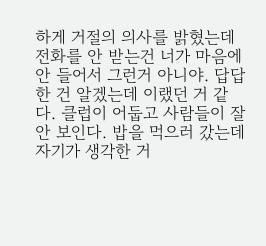하게 거절의 의사를 밝혔는데 전화를 안 받는건 너가 마음에 안 들어서 그런거 아니야. 답답한 건 알겠는데 이랬던 거 같다. 클럽이 어둡고 사람들이 잘 안 보인다. 밥을 먹으러 갔는데 자기가 생각한 거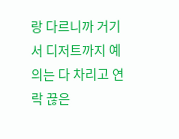랑 다르니까 거기서 디저트까지 예의는 다 차리고 연락 끊은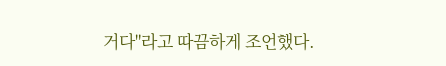거다"라고 따끔하게 조언했다.